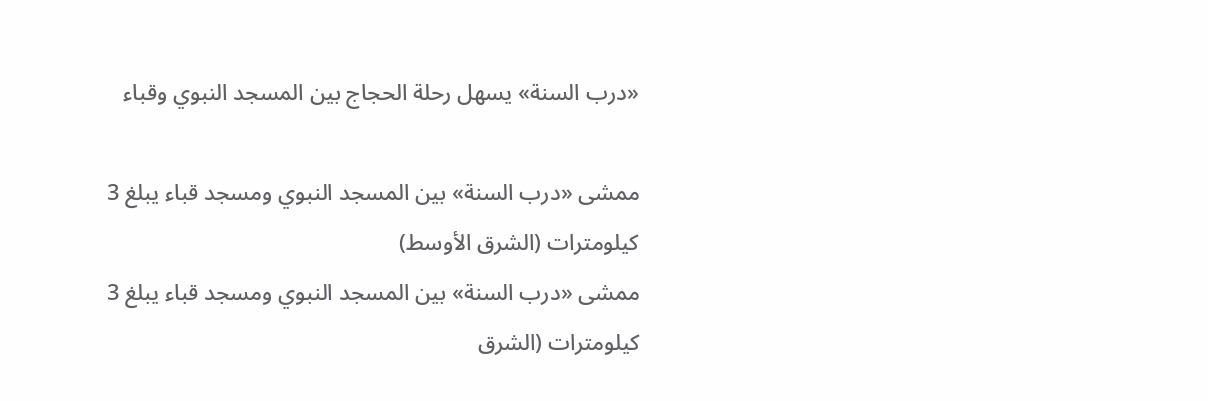«درب السنة» يسهل رحلة الحجاج بين المسجد النبوي وقباء

ممشى «درب السنة» بين المسجد النبوي ومسجد قباء يبلغ 3 كيلومترات (الشرق الأوسط)
ممشى «درب السنة» بين المسجد النبوي ومسجد قباء يبلغ 3 كيلومترات (الشرق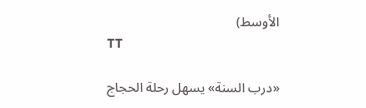الأوسط)
TT

«درب السنة» يسهل رحلة الحجاج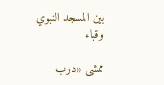بين المسجد النبوي وقباء

ممشى «درب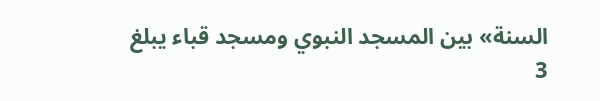السنة» بين المسجد النبوي ومسجد قباء يبلغ 3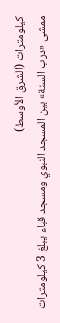كيلومترات (الشرق الأوسط)
ممشى «درب السنة» بين المسجد النبوي ومسجد قباء يبلغ 3 كيلومترات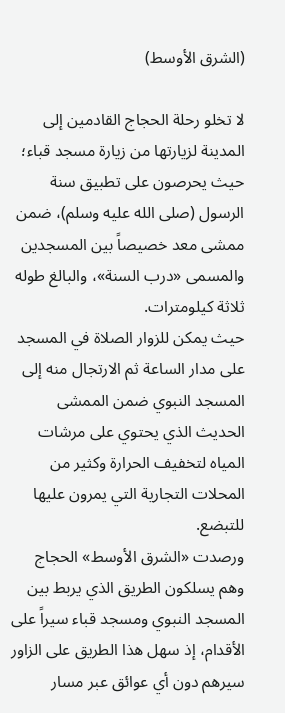(الشرق الأوسط)

لا تخلو رحلة الحجاج القادمين إلى المدينة لزيارتها من زيارة مسجد قباء؛ حيث يحرصون على تطبيق سنة الرسول (صلى الله عليه وسلم)، ضمن ممشى معد خصيصاً بين المسجدين والمسمى «درب السنة»، والبالغ طوله ثلاثة كيلومترات.
حيث يمكن للزوار الصلاة في المسجد على مدار الساعة ثم الارتجال منه إلى المسجد النبوي ضمن الممشى الحديث الذي يحتوي على مرشات المياه لتخفيف الحرارة وكثير من المحلات التجارية التي يمرون عليها للتبضع.
ورصدت «الشرق الأوسط» الحجاج وهم يسلكون الطريق الذي يربط بين المسجد النبوي ومسجد قباء سيراً على الأقدام، إذ سهل هذا الطريق على الزاور سيرهم دون أي عوائق عبر مسار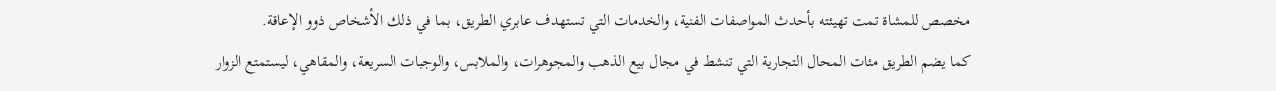مخصص للمشاة تمت تهيئته بأحدث المواصفات الفنية، والخدمات التي تستهدف عابري الطريق، بما في ذلك الأشخاص ذوو الإعاقة.
كما يضم الطريق مئات المحال التجارية التي تنشط في مجال بيع الذهب والمجوهرات، والملابس، والوجبات السريعة، والمقاهي، ليستمتع الزوار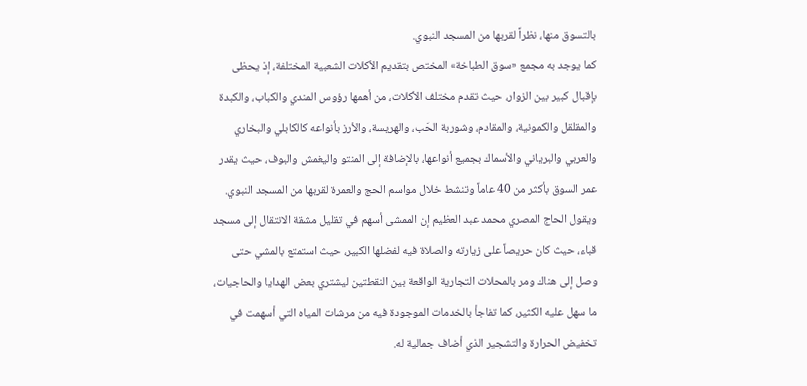بالتسوق منها، نظراً لقربها من المسجد النبوي.
كما يوجد به مجمع «سوق الطباخة» المختص بتقديم الأكلات الشعبية المختلفة، إذ يحظى بإقبال كبير بين الزوار، حيث تقدم مختلف الأكلات، من أهمها رؤوس المندي والكباب، والكبدة والمقلقل والكمونية، والمقادم، وشوربة الحَب، والهريسة، والأرز بأنواعه كالكابلي والبخاري والعربي والبرياني والأسماك بجميع أنواعها، بالإضافة إلى المنتو واليغمش والبوف، حيث يقدر عمر السوق بأكثر من 40 عاماً وتنشط خلال مواسم الحج والعمرة لقربها من المسجد النبوي.
ويقول الحاج المصري محمد عبد العظيم إن الممشى أسهم في تقليل مشقة الانتقال إلى مسجد قباء، حيث كان حريصاً على زيارته والصلاة فيه لفضلها الكبير، حيث استمتع بالمشي حتى وصل إلى هناك ومر بالمحلات التجارية الواقعة بين النقطتين ليشتري بعض الهدايا والحاجيات، ما سهل عليه الكثير، كما تفاجأ بالخدمات الموجودة فيه من مرشات المياه التي أسهمت في تخفيض الحرارة والتشجير الذي أضاف جمالية له.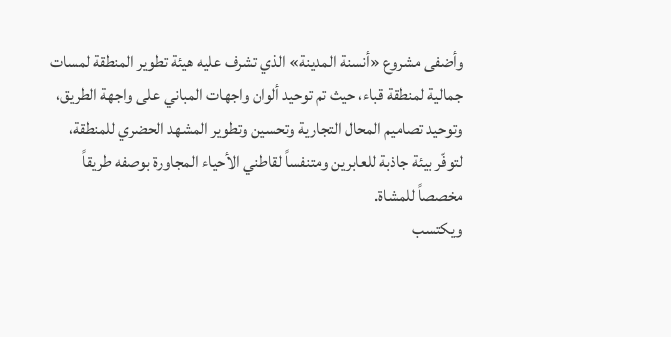وأضفى مشروع «أنسنة المدينة» الذي تشرف عليه هيئة تطوير المنطقة لمسات جمالية لمنطقة قباء، حيث تم توحيد ألوان واجهات المباني على واجهة الطريق، وتوحيد تصاميم المحال التجارية وتحسين وتطوير المشهد الحضري للمنطقة، لتوفّر بيئة جاذبة للعابرين ومتنفساً لقاطني الأحياء المجاورة بوصفه طريقاً مخصصاً للمشاة.
ويكتسب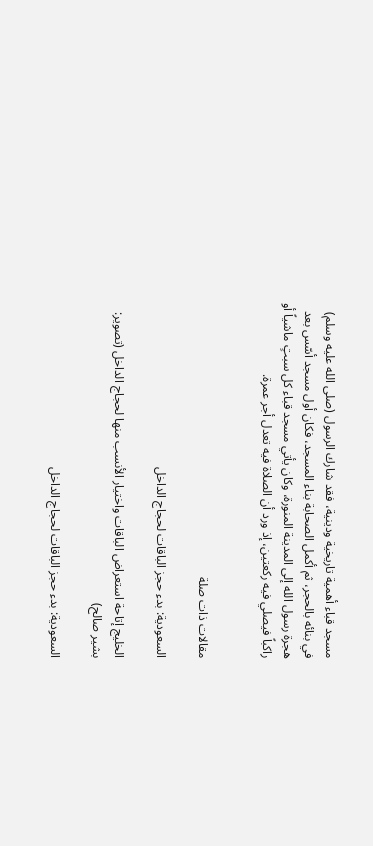مسجد قباء أهمية تاريخية ودينية، فقد شارك الرسول (صلى الله عليه وسلم) في بنائه بالحجر، ثم أكمل الصحابة بناء المسجد، فكان أول مسجد أسّس بعد هجرة رسول الله إلى المدينة المنورة، وكان يأتي مسجد قباء كل سبتٍ ماشياً أو راكباً فيصلي فيه ركعتين، إذ ورد أن الصلاة فيه تعدل أجر عمرة.


مقالات ذات صلة

السعودية: بدء حجز الباقات لحجاج الداخل

الخليج إتاحة استعراض الباقات واختيار الأنسب منها لحجاج الداخل (تصوير: بشير صالح)

السعودية: بدء حجز الباقات لحجاج الداخل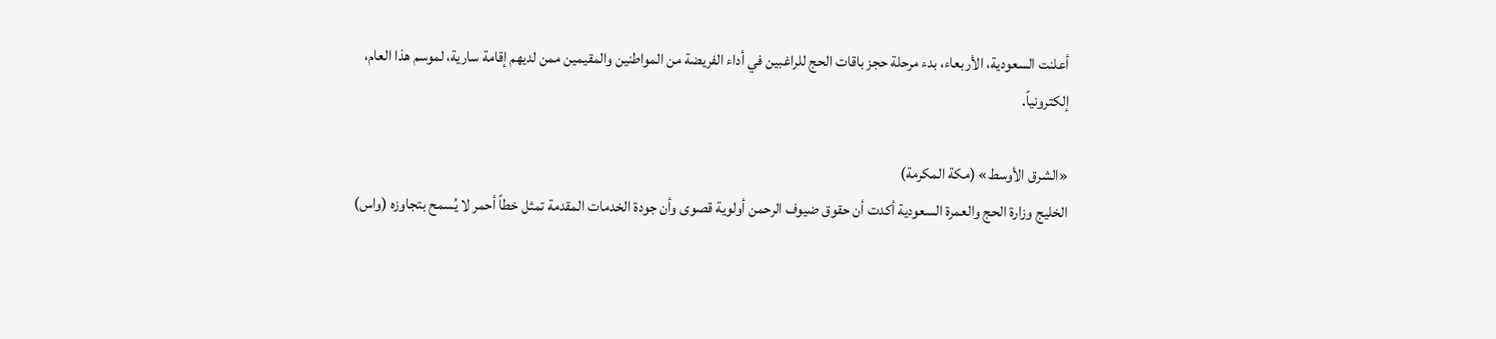أعلنت السعودية، الأربعاء، بدء مرحلة حجز باقات الحج للراغبين في أداء الفريضة من المواطنين والمقيمين ممن لديهم إقامة سارية، لموسم هذا العام، إلكترونياً.

«الشرق الأوسط» (مكة المكرمة)
الخليج وزارة الحج والعمرة السعودية أكدت أن حقوق ضيوف الرحمن أولوية قصوى وأن جودة الخدمات المقدمة تمثل خطاً أحمر لا يُسمح بتجاوزه (واس)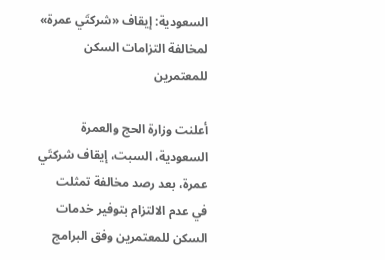السعودية: إيقاف «شركتَي عمرة» لمخالفة التزامات السكن للمعتمرين

أعلنت وزارة الحج والعمرة السعودية، السبت، إيقاف شركتَي عمرة، بعد رصد مخالفة تمثلت في عدم الالتزام بتوفير خدمات السكن للمعتمرين وفق البرامج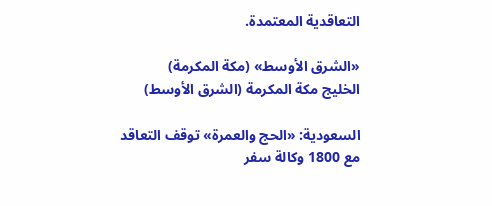التعاقدية المعتمدة.

«الشرق الأوسط» (مكة المكرمة)
الخليج مكة المكرمة (الشرق الأوسط)

السعودية: «الحج والعمرة» توقف التعاقد مع 1800 وكالة سفر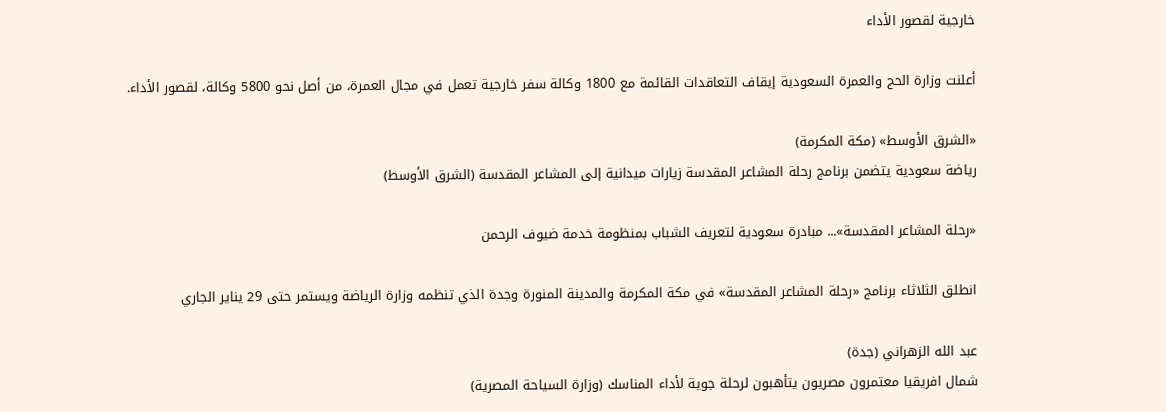خارجية لقصور الأداء

أعلنت وزارة الحج والعمرة السعودية إيقاف التعاقدات القائمة مع 1800 وكالة سفر خارجية تعمل في مجال العمرة، من أصل نحو 5800 وكالة، لقصور الأداء.

«الشرق الأوسط» (مكة المكرمة)
رياضة سعودية يتضمن برنامج رحلة المشاعر المقدسة زيارات ميدانية إلى المشاعر المقدسة (الشرق الأوسط)

«رحلة المشاعر المقدسة»... مبادرة سعودية لتعريف الشباب بمنظومة خدمة ضيوف الرحمن

انطلق الثلاثاء برنامج «رحلة المشاعر المقدسة» في مكة المكرمة والمدينة المنورة وجدة الذي تنظمه وزارة الرياضة ويستمر حتى 29 يناير الجاري

عبد الله الزهراني (جدة)
شمال افريقيا معتمرون مصريون يتأهبون لرحلة جوية لأداء المناسك (وزارة السياحة المصرية)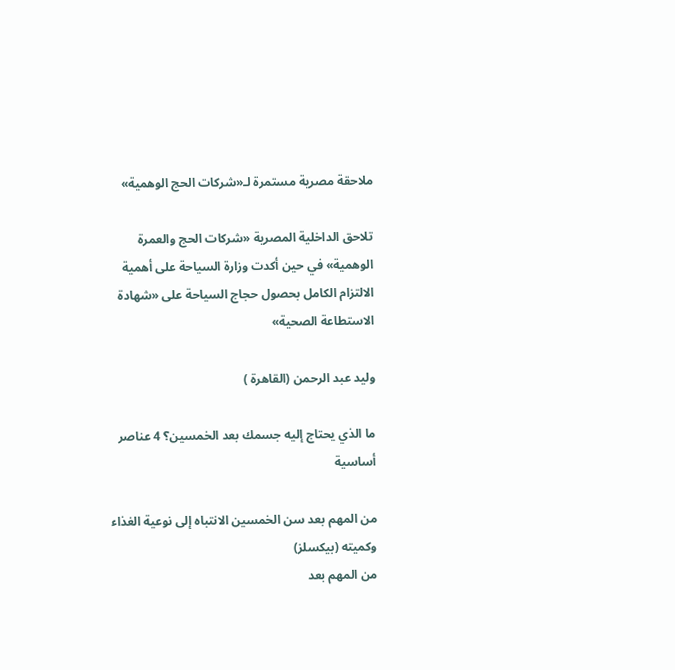ملاحقة مصرية مستمرة لـ«شركات الحج الوهمية»

تلاحق الداخلية المصرية «شركات الحج والعمرة الوهمية» في حين أكدت وزارة السياحة على أهمية الالتزام الكامل بحصول حجاج السياحة على «شهادة الاستطاعة الصحية»

وليد عبد الرحمن (القاهرة )

ما الذي يحتاج إليه جسمك بعد الخمسين؟ 4 عناصر أساسية

من المهم بعد سن الخمسين الانتباه إلى نوعية الغذاء وكميته (بيكسلز)
من المهم بعد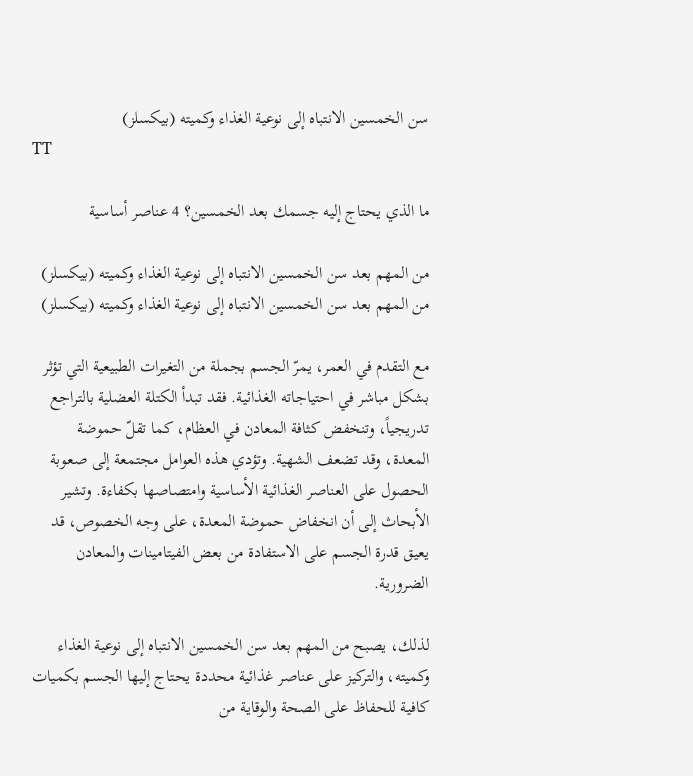سن الخمسين الانتباه إلى نوعية الغذاء وكميته (بيكسلز)
TT

ما الذي يحتاج إليه جسمك بعد الخمسين؟ 4 عناصر أساسية

من المهم بعد سن الخمسين الانتباه إلى نوعية الغذاء وكميته (بيكسلز)
من المهم بعد سن الخمسين الانتباه إلى نوعية الغذاء وكميته (بيكسلز)

مع التقدم في العمر، يمرّ الجسم بجملة من التغيرات الطبيعية التي تؤثر بشكل مباشر في احتياجاته الغذائية. فقد تبدأ الكتلة العضلية بالتراجع تدريجياً، وتنخفض كثافة المعادن في العظام، كما تقلّ حموضة المعدة، وقد تضعف الشهية. وتؤدي هذه العوامل مجتمعة إلى صعوبة الحصول على العناصر الغذائية الأساسية وامتصاصها بكفاءة. وتشير الأبحاث إلى أن انخفاض حموضة المعدة، على وجه الخصوص، قد يعيق قدرة الجسم على الاستفادة من بعض الفيتامينات والمعادن الضرورية.

لذلك، يصبح من المهم بعد سن الخمسين الانتباه إلى نوعية الغذاء وكميته، والتركيز على عناصر غذائية محددة يحتاج إليها الجسم بكميات كافية للحفاظ على الصحة والوقاية من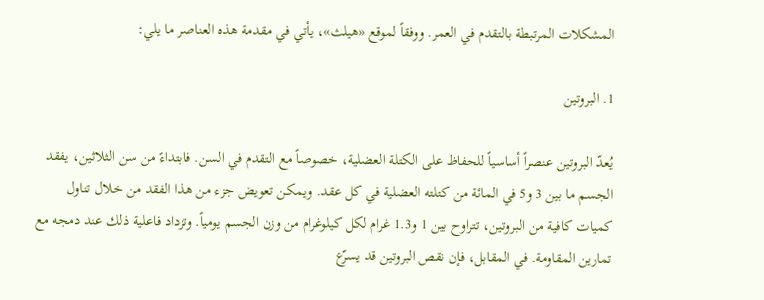المشكلات المرتبطة بالتقدم في العمر. ووفقاً لموقع «هيلث»، يأتي في مقدمة هذه العناصر ما يلي:

1. البروتين

يُعدّ البروتين عنصراً أساسياً للحفاظ على الكتلة العضلية، خصوصاً مع التقدم في السن. فابتداءً من سن الثلاثين، يفقد الجسم ما بين 3 و5 في المائة من كتلته العضلية في كل عقد. ويمكن تعويض جزء من هذا الفقد من خلال تناول كميات كافية من البروتين، تتراوح بين 1 و1.3 غرام لكل كيلوغرام من وزن الجسم يومياً. وتزداد فاعلية ذلك عند دمجه مع تمارين المقاومة. في المقابل، فإن نقص البروتين قد يسرّع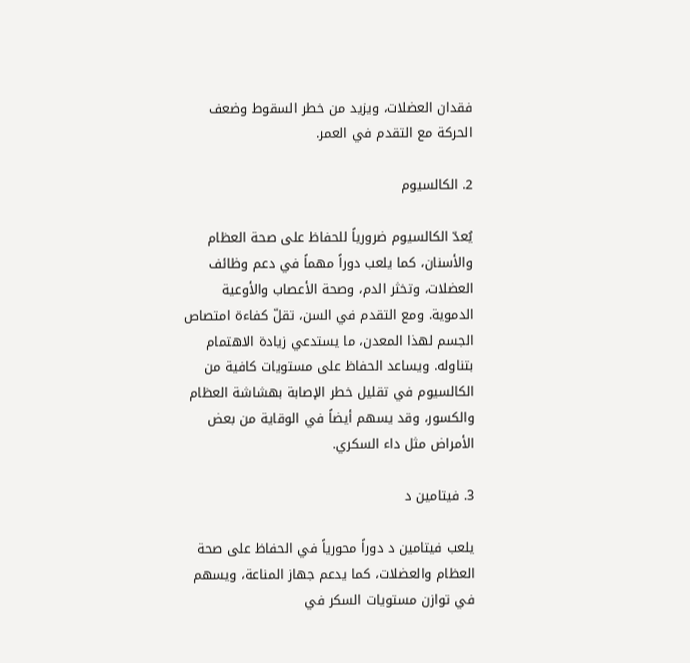فقدان العضلات، ويزيد من خطر السقوط وضعف الحركة مع التقدم في العمر.

2. الكالسيوم

يُعدّ الكالسيوم ضرورياً للحفاظ على صحة العظام والأسنان، كما يلعب دوراً مهماً في دعم وظائف العضلات، وتخثر الدم، وصحة الأعصاب والأوعية الدموية. ومع التقدم في السن، تقلّ كفاءة امتصاص الجسم لهذا المعدن، ما يستدعي زيادة الاهتمام بتناوله. ويساعد الحفاظ على مستويات كافية من الكالسيوم في تقليل خطر الإصابة بهشاشة العظام والكسور، وقد يسهم أيضاً في الوقاية من بعض الأمراض مثل داء السكري.

3. فيتامين د

يلعب فيتامين د دوراً محورياً في الحفاظ على صحة العظام والعضلات، كما يدعم جهاز المناعة، ويسهم في توازن مستويات السكر في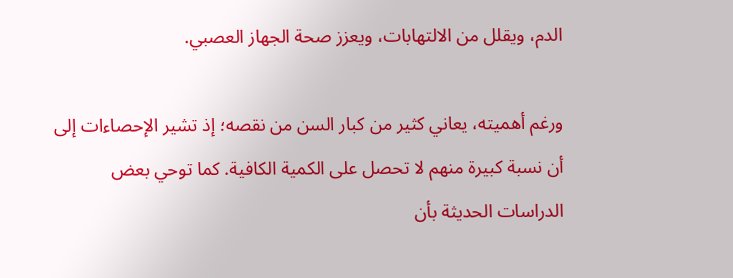الدم، ويقلل من الالتهابات، ويعزز صحة الجهاز العصبي.

ورغم أهميته، يعاني كثير من كبار السن من نقصه؛ إذ تشير الإحصاءات إلى أن نسبة كبيرة منهم لا تحصل على الكمية الكافية. كما توحي بعض الدراسات الحديثة بأن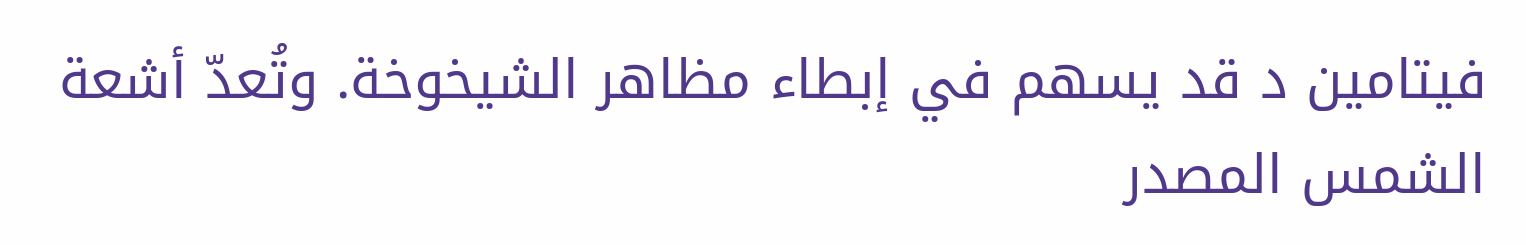فيتامين د قد يسهم في إبطاء مظاهر الشيخوخة. وتُعدّ أشعة الشمس المصدر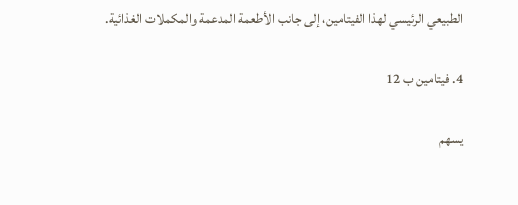الطبيعي الرئيسي لهذا الفيتامين، إلى جانب الأطعمة المدعمة والمكملات الغذائية.

4. فيتامين ب 12

يسهم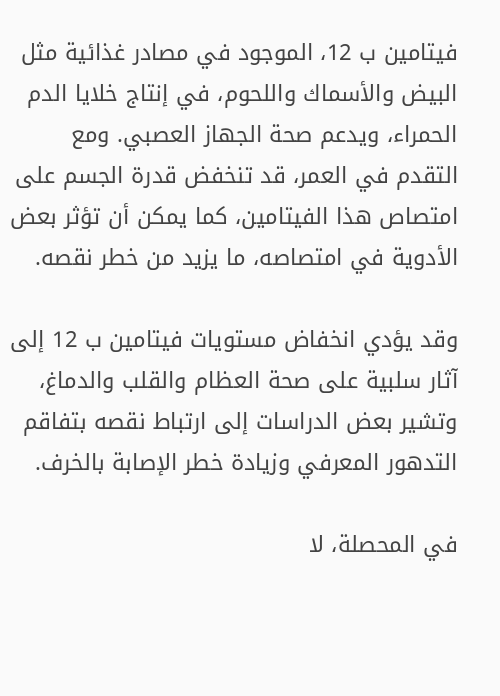فيتامين ب 12، الموجود في مصادر غذائية مثل البيض والأسماك واللحوم، في إنتاج خلايا الدم الحمراء، ويدعم صحة الجهاز العصبي. ومع التقدم في العمر، قد تنخفض قدرة الجسم على امتصاص هذا الفيتامين، كما يمكن أن تؤثر بعض الأدوية في امتصاصه، ما يزيد من خطر نقصه.

وقد يؤدي انخفاض مستويات فيتامين ب 12 إلى آثار سلبية على صحة العظام والقلب والدماغ، وتشير بعض الدراسات إلى ارتباط نقصه بتفاقم التدهور المعرفي وزيادة خطر الإصابة بالخرف.

في المحصلة، لا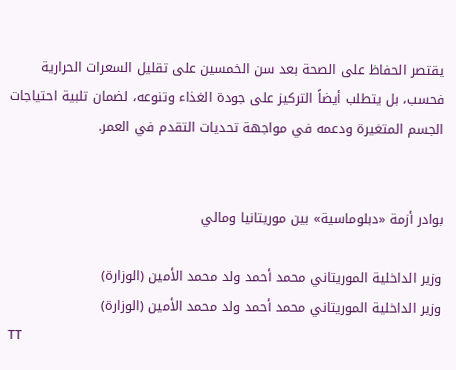يقتصر الحفاظ على الصحة بعد سن الخمسين على تقليل السعرات الحرارية فحسب، بل يتطلب أيضاً التركيز على جودة الغذاء وتنوعه، لضمان تلبية احتياجات الجسم المتغيرة ودعمه في مواجهة تحديات التقدم في العمر.


بوادر أزمة «دبلوماسية» بين موريتانيا ومالي

وزير الداخلية الموريتاني محمد أحمد ولد محمد الأمين (الوزارة)
وزير الداخلية الموريتاني محمد أحمد ولد محمد الأمين (الوزارة)
TT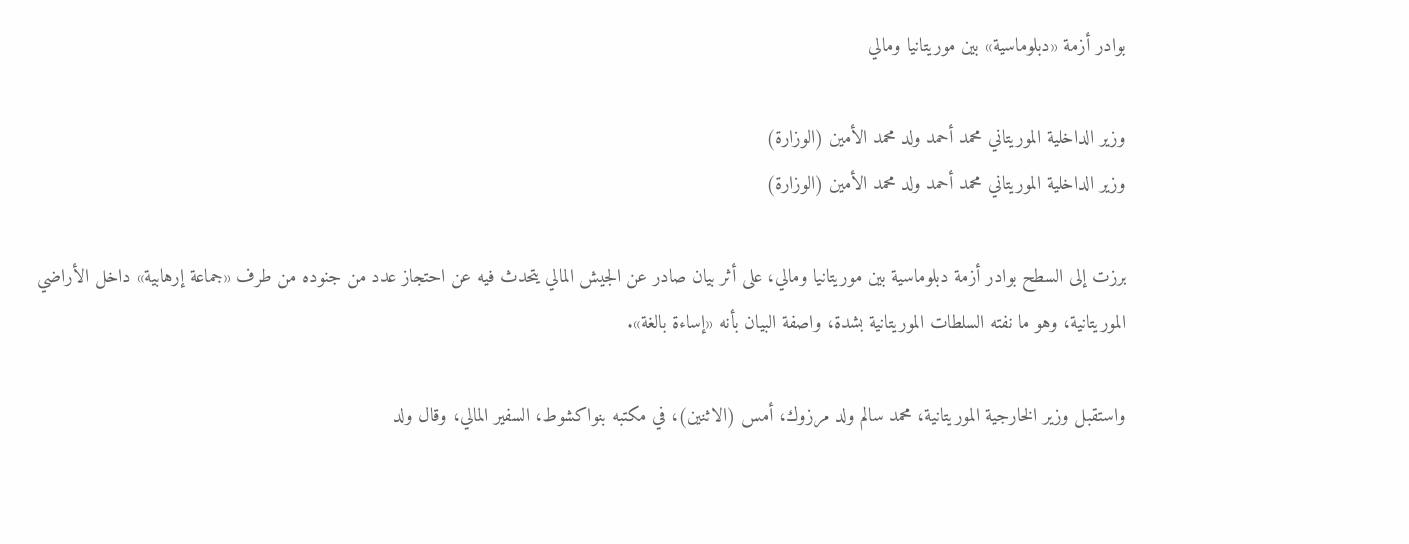بوادر أزمة «دبلوماسية» بين موريتانيا ومالي

وزير الداخلية الموريتاني محمد أحمد ولد محمد الأمين (الوزارة)
وزير الداخلية الموريتاني محمد أحمد ولد محمد الأمين (الوزارة)

برزت إلى السطح بوادر أزمة دبلوماسية بين موريتانيا ومالي، على أثر بيان صادر عن الجيش المالي يتحدث فيه عن احتجاز عدد من جنوده من طرف «جماعة إرهابية» داخل الأراضي الموريتانية، وهو ما نفته السلطات الموريتانية بشدة، واصفة البيان بأنه «إساءة بالغة».

واستقبل وزير الخارجية الموريتانية، محمد سالم ولد مرزوك، أمس (الاثنين)، في مكتبه بنواكشوط، السفير المالي، وقال ولد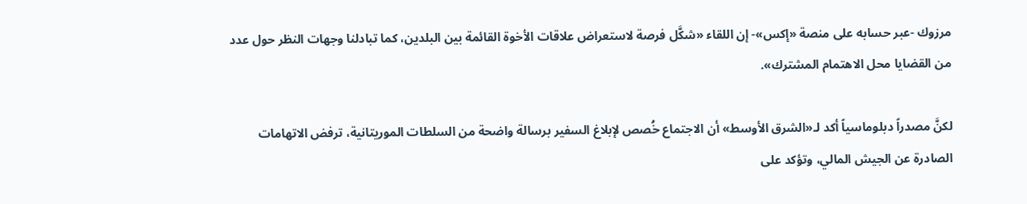مرزوك -عبر حسابه على منصة «إكس»- إن اللقاء «شكَّل فرصة لاستعراض علاقات الأخوة القائمة بين البلدين، كما تبادلنا وجهات النظر حول عدد من القضايا محل الاهتمام المشترك».

لكنَّ مصدراً دبلوماسياً أكد لـ«الشرق الأوسط» أن الاجتماع خُصص لإبلاغ السفير برسالة واضحة من السلطات الموريتانية، ترفض الاتهامات الصادرة عن الجيش المالي، وتؤكد على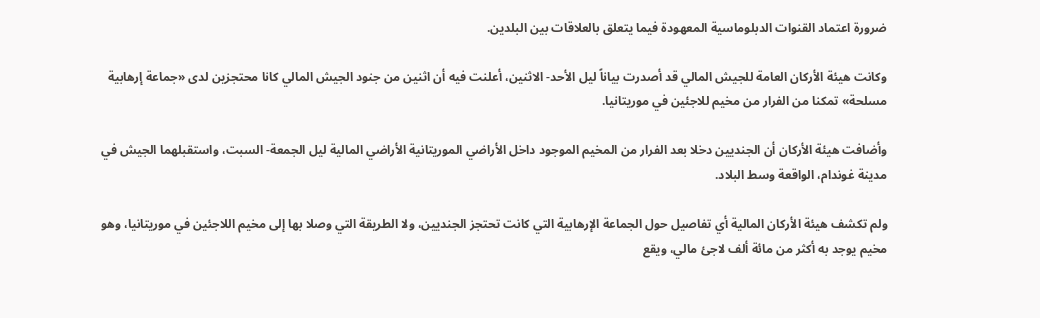ضرورة اعتماد القنوات الدبلوماسية المعهودة فيما يتعلق بالعلاقات بين البلدين.

وكانت هيئة الأركان العامة للجيش المالي قد أصدرت بياناً ليل الأحد- الاثنين، أعلنت فيه أن اثنين من جنود الجيش المالي كانا محتجزين لدى «جماعة إرهابية مسلحة» تمكنا من الفرار من مخيم للاجئين في موريتانيا.

وأضافت هيئة الأركان أن الجنديين دخلا بعد الفرار من المخيم الموجود داخل الأراضي الموريتانية الأراضي المالية ليل الجمعة- السبت، واستقبلهما الجيش في مدينة غوندام، الواقعة وسط البلاد.

ولم تكشف هيئة الأركان المالية أي تفاصيل حول الجماعة الإرهابية التي كانت تحتجز الجنديين، ولا الطريقة التي وصلا بها إلى مخيم اللاجئين في موريتانيا، وهو مخيم يوجد به أكثر من مائة ألف لاجئ مالي، ويقع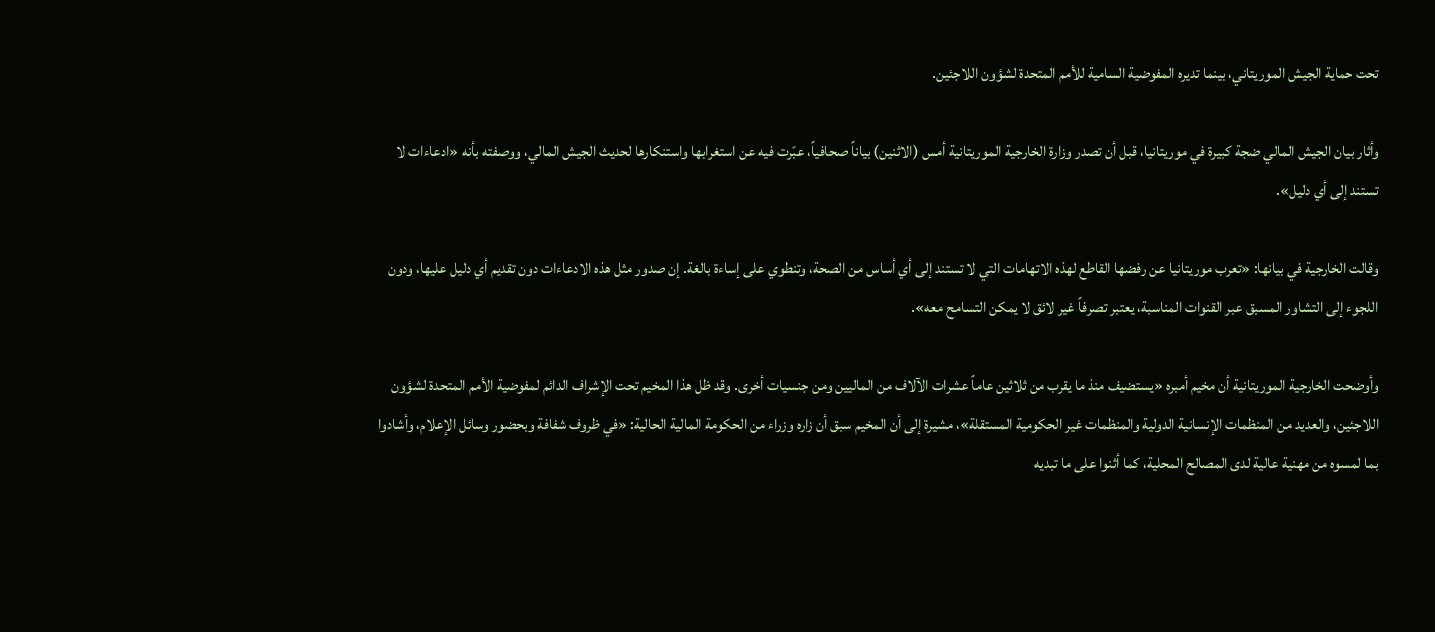تحت حماية الجيش الموريتاني، بينما تديره المفوضية السامية للأمم المتحدة لشؤون اللاجئين.

وأثار بيان الجيش المالي ضجة كبيرة في موريتانيا، قبل أن تصدر وزارة الخارجية الموريتانية أمس (الاثنين) بياناً صحافياً، عبّرت فيه عن استغرابها واستنكارها لحديث الجيش المالي، ووصفته بأنه «ادعاءات لا تستند إلى أي دليل».

وقالت الخارجية في بيانها: «تعرب موريتانيا عن رفضها القاطع لهذه الاتهامات التي لا تستند إلى أي أساس من الصحة، وتنطوي على إساءة بالغة. إن صدور مثل هذه الادعاءات دون تقديم أي دليل عليها، ودون اللجوء إلى التشاور المسبق عبر القنوات المناسبة، يعتبر تصرفاً غير لائق لا يمكن التسامح معه».

وأوضحت الخارجية الموريتانية أن مخيم أمبره «يستضيف منذ ما يقرب من ثلاثين عاماً عشرات الآلاف من الماليين ومن جنسيات أخرى. وقد ظل هذا المخيم تحت الإشراف الدائم لمفوضية الأمم المتحدة لشؤون اللاجئين، والعديد من المنظمات الإنسانية الدولية والمنظمات غير الحكومية المستقلة»، مشيرة إلى أن المخيم سبق أن زاره وزراء من الحكومة المالية الحالية: «في ظروف شفافة وبحضور وسائل الإعلام، وأشادوا بما لمسوه من مهنية عالية لدى المصالح المحلية، كما أثنوا على ما تبديه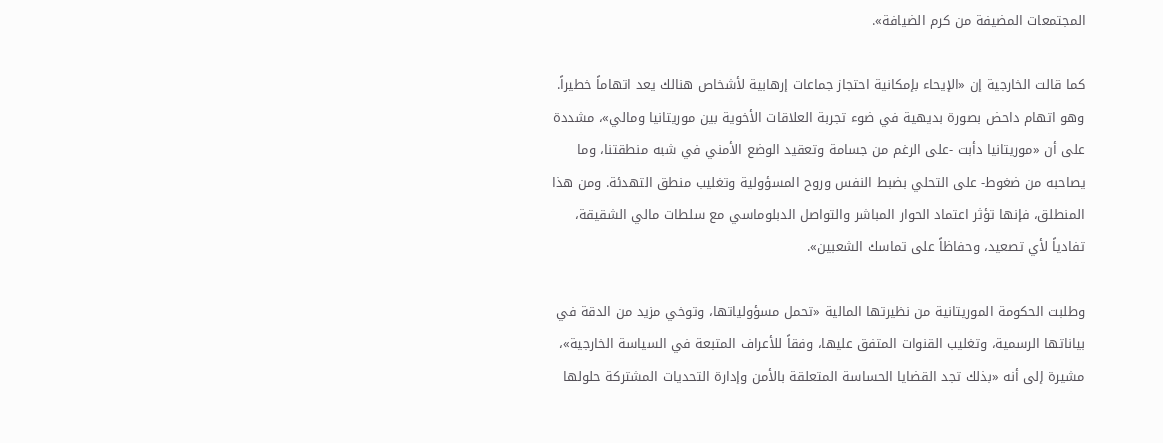المجتمعات المضيفة من كرم الضيافة».

كما قالت الخارجية إن «الإيحاء بإمكانية احتجاز جماعات إرهابية لأشخاص هنالك يعد اتهاماً خطيراً. وهو اتهام داحض بصورة بديهية في ضوء تجربة العلاقات الأخوية بين موريتانيا ومالي»، مشددة على أن «موريتانيا دأبت -على الرغم من جسامة وتعقيد الوضع الأمني في شبه منطقتنا، وما يصاحبه من ضغوط- على التحلي بضبط النفس وروح المسؤولية وتغليب منطق التهدئة. ومن هذا المنطلق، فإنها تؤثر اعتماد الحوار المباشر والتواصل الدبلوماسي مع سلطات مالي الشقيقة، تفادياً لأي تصعيد، وحفاظاً على تماسك الشعبين».

وطلبت الحكومة الموريتانية من نظيرتها المالية «تحمل مسؤولياتها، وتوخي مزيد من الدقة في بياناتها الرسمية، وتغليب القنوات المتفق عليها، وفقاً للأعراف المتبعة في السياسة الخارجية»، مشيرة إلى أنه «بذلك تجد القضايا الحساسة المتعلقة بالأمن وإدارة التحديات المشتركة حلولها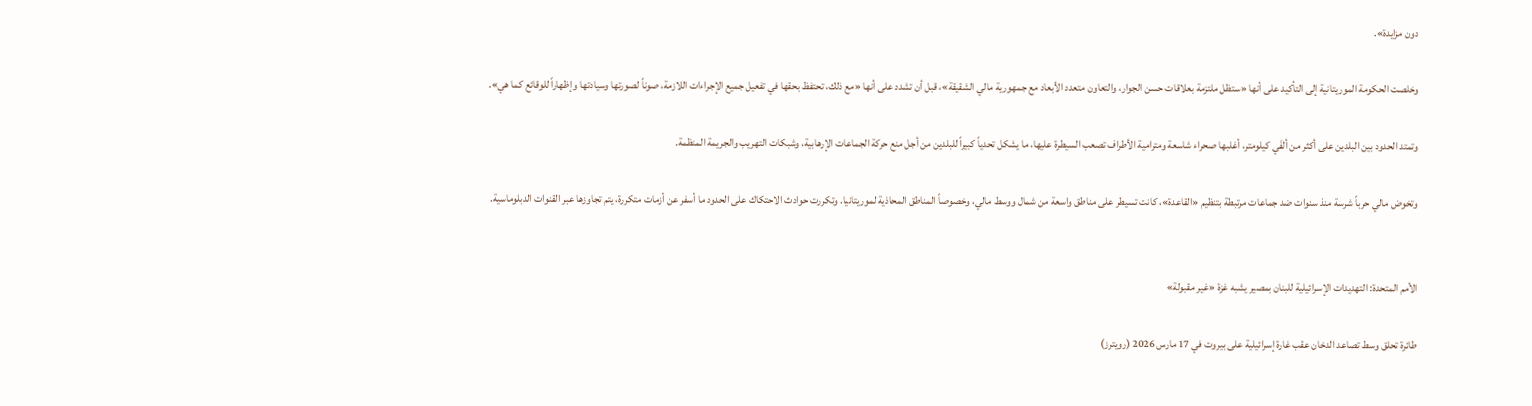دون مزايدة».

وخلصت الحكومة الموريتانية إلى التأكيد على أنها «ستظل ملتزمة بعلاقات حسن الجوار، والتعاون متعدد الأبعاد مع جمهورية مالي الشقيقة»، قبل أن تشدد على أنها «مع ذلك، تحتفظ بحقها في تفعيل جميع الإجراءات اللازمة، صوناً لصورتها وسيادتها وإظهاراً للوقائع كما هي».

وتمتد الحدود بين البلدين على أكثر من ألفَي كيلومتر، أغلبها صحراء شاسعة ومترامية الأطراف تصعب السيطرة عليها، ما يشكل تحدياً كبيراً للبلدين من أجل منع حركة الجماعات الإرهابية، وشبكات التهريب والجريمة المنظمة.

وتخوض مالي حرباً شرسة منذ سنوات ضد جماعات مرتبطة بتنظيم «القاعدة»، كانت تسيطر على مناطق واسعة من شمال ووسط مالي، وخصوصاً المناطق المحاذية لموريتانيا. وتكررت حوادث الاحتكاك على الحدود ما أسفر عن أزمات متكررة، يتم تجاوزها عبر القنوات الدبلوماسية.


الأمم المتحدة: التهديدات الإسرائيلية للبنان بمصير يشبه غزة «غير مقبولة»

طائرة تحلق وسط تصاعد الدخان عقب غارة إسرائيلية على بيروت في 17 مارس 2026 (رويترز)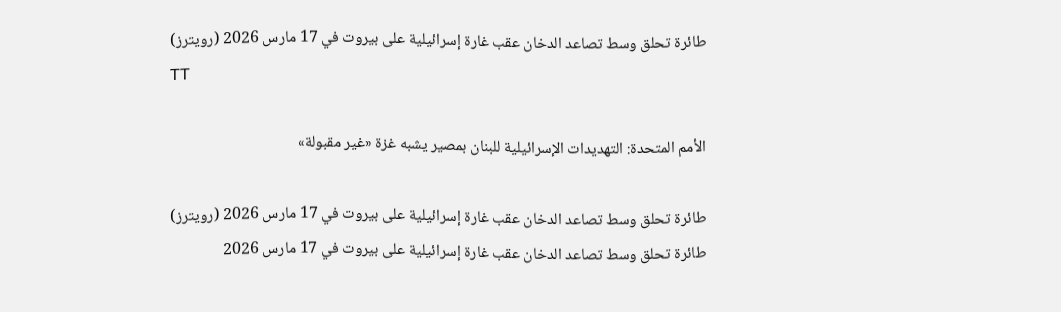طائرة تحلق وسط تصاعد الدخان عقب غارة إسرائيلية على بيروت في 17 مارس 2026 (رويترز)
TT

الأمم المتحدة: التهديدات الإسرائيلية للبنان بمصير يشبه غزة «غير مقبولة»

طائرة تحلق وسط تصاعد الدخان عقب غارة إسرائيلية على بيروت في 17 مارس 2026 (رويترز)
طائرة تحلق وسط تصاعد الدخان عقب غارة إسرائيلية على بيروت في 17 مارس 2026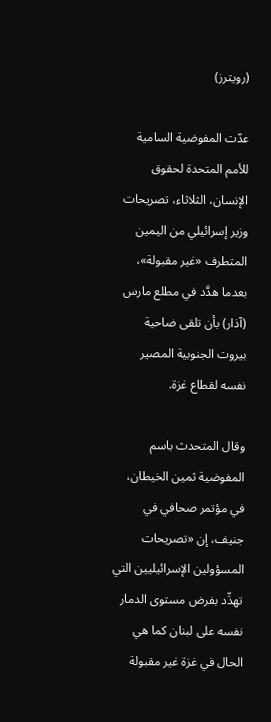(رويترز)

عدّت المفوضية السامية للأمم المتحدة لحقوق الإنسان، الثلاثاء، تصريحات وزير إسرائيلي من اليمين المتطرف «غير مقبولة»، بعدما هدَّد في مطلع مارس (آذار) بأن تلقى ضاحية بيروت الجنوبية المصير نفسه لقطاع غزة.

وقال المتحدث باسم المفوضية ثمين الخيطان، في مؤتمر صحافي في جنيف، إن «تصريحات المسؤولين الإسرائيليين التي تهدِّد بفرض مستوى الدمار نفسه على لبنان كما هي الحال في غزة غير مقبولة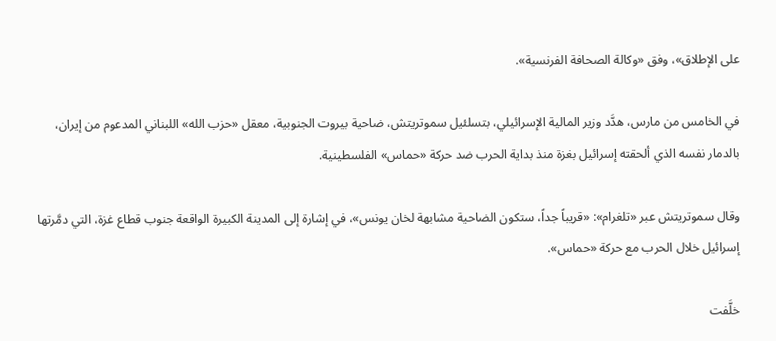على الإطلاق»، وفق «وكالة الصحافة الفرنسية».

في الخامس من مارس، هدَّد وزير المالية الإسرائيلي، بتسلئيل سموتريتش، ضاحية بيروت الجنوبية، معقل «حزب الله» اللبناني المدعوم من إيران، بالدمار نفسه الذي ألحقته إسرائيل بغزة منذ بداية الحرب ضد حركة «حماس» الفلسطينية.

وقال سموتريتش عبر «تلغرام»: «قريباً جداً، ستكون الضاحية مشابهة لخان يونس»، في إشارة إلى المدينة الكبيرة الواقعة جنوب قطاع غزة، التي دمَّرتها إسرائيل خلال الحرب مع حركة «حماس».

خلَّفت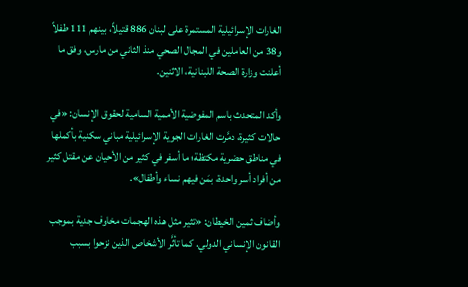الغارات الإسرائيلية المستمرة على لبنان 886 قتيلاً، بينهم 111 طفلاً و38 من العاملين في المجال الصحي منذ الثاني من مارس، وفق ما أعلنت وزارة الصحة اللبنانية، الاثنين.

وأكد المتحدث باسم المفوضية الأممية السامية لحقوق الإنسان: «في حالات كثيرة، دمَّرت الغارات الجوية الإسرائيلية مباني سكنية بأكملها في مناطق حضرية مكتظة؛ ما أسفر في كثير من الأحيان عن مقتل كثير من أفراد أسر واحدة، بمَن فيهم نساء وأطفال».

وأضاف ثمين الخيطان: «تثير مثل هذه الهجمات مخاوف جدية بموجب القانون الإنساني الدولي. كما تأثَّر الأشخاص الذين نزحوا بسبب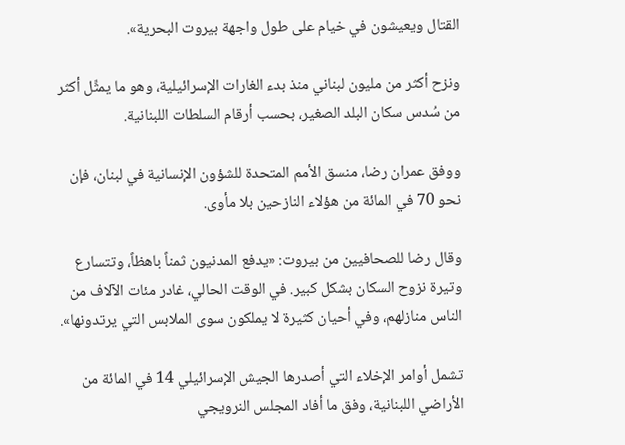القتال ويعيشون في خيام على طول واجهة بيروت البحرية».

ونزح أكثر من مليون لبناني منذ بدء الغارات الإسرائيلية، وهو ما يمثِّل أكثر من سُدس سكان البلد الصغير، بحسب أرقام السلطات اللبنانية.

ووفق عمران رضا، منسق الأمم المتحدة للشؤون الإنسانية في لبنان، فإن نحو 70 في المائة من هؤلاء النازحين بلا مأوى.

وقال رضا للصحافيين من بيروت: «يدفع المدنيون ثمناً باهظاً، وتتسارع وتيرة نزوح السكان بشكل كبير. في الوقت الحالي، غادر مئات الآلاف من الناس منازلهم، وفي أحيان كثيرة لا يملكون سوى الملابس التي يرتدونها».

تشمل أوامر الإخلاء التي أصدرها الجيش الإسرائيلي 14 في المائة من الأراضي اللبنانية، وفق ما أفاد المجلس النرويجي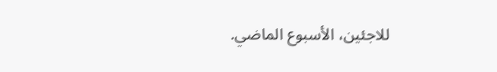للاجئين، الأسبوع الماضي.